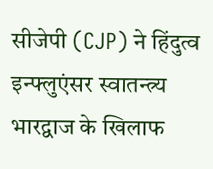सीजेपी (CJP) ने हिंदुत्व इन्फ्लुएंसर स्वातन्त्र्य भारद्वाज के खिलाफ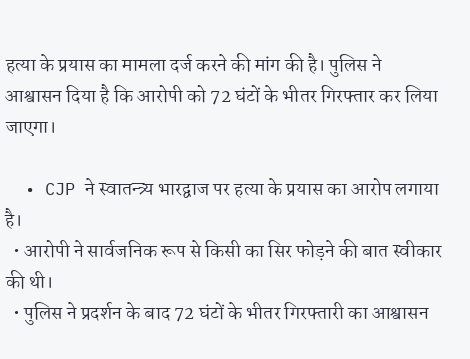हत्या के प्रयास का मामला दर्ज करने की मांग की है। पुलिस ने आश्वासन दिया है कि आरोपी को 72 घंटों के भीतर गिरफ्तार कर लिया जाएगा।

  • CJP ने स्वातन्त्र्य भारद्वाज पर हत्या के प्रयास का आरोप लगाया है।
  • आरोपी ने सार्वजनिक रूप से किसी का सिर फोड़ने की बात स्वीकार की थी।
  • पुलिस ने प्रदर्शन के बाद 72 घंटों के भीतर गिरफ्तारी का आश्वासन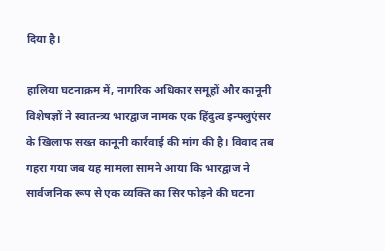दिया है।

हालिया घटनाक्रम में, नागरिक अधिकार समूहों और कानूनी विशेषज्ञों ने स्वातन्त्र्य भारद्वाज नामक एक हिंदुत्व इन्फ्लुएंसर के खिलाफ सख्त कानूनी कार्रवाई की मांग की है। विवाद तब गहरा गया जब यह मामला सामने आया कि भारद्वाज ने सार्वजनिक रूप से एक व्यक्ति का सिर फोड़ने की घटना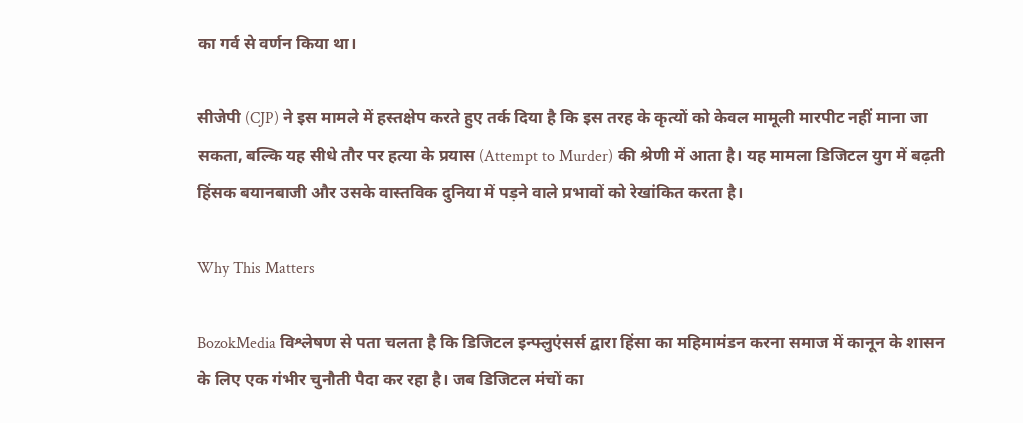का गर्व से वर्णन किया था।

सीजेपी (CJP) ने इस मामले में हस्तक्षेप करते हुए तर्क दिया है कि इस तरह के कृत्यों को केवल मामूली मारपीट नहीं माना जा सकता, बल्कि यह सीधे तौर पर हत्या के प्रयास (Attempt to Murder) की श्रेणी में आता है। यह मामला डिजिटल युग में बढ़ती हिंसक बयानबाजी और उसके वास्तविक दुनिया में पड़ने वाले प्रभावों को रेखांकित करता है।

Why This Matters

BozokMedia विश्लेषण से पता चलता है कि डिजिटल इन्फ्लुएंसर्स द्वारा हिंसा का महिमामंडन करना समाज में कानून के शासन के लिए एक गंभीर चुनौती पैदा कर रहा है। जब डिजिटल मंचों का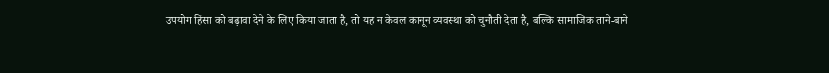उपयोग हिंसा को बढ़ावा देने के लिए किया जाता है, तो यह न केवल कानून व्यवस्था को चुनौती देता है, बल्कि सामाजिक ताने-बाने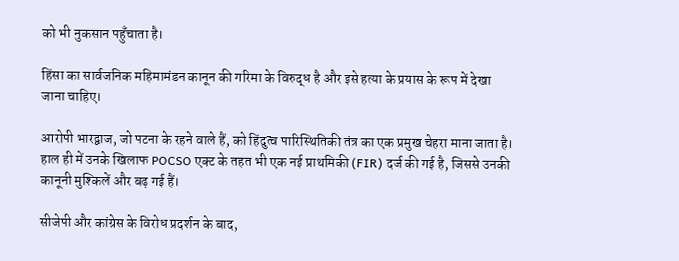को भी नुकसान पहुँचाता है।

हिंसा का सार्वजनिक महिमामंडन कानून की गरिमा के विरुद्ध है और इसे हत्या के प्रयास के रूप में देखा जाना चाहिए।

आरोपी भारद्वाज, जो पटना के रहने वाले हैं, को हिंदुत्व पारिस्थितिकी तंत्र का एक प्रमुख चेहरा माना जाता है। हाल ही में उनके खिलाफ POCSO एक्ट के तहत भी एक नई प्राथमिकी (FIR) दर्ज की गई है, जिससे उनकी कानूनी मुश्किलें और बढ़ गई हैं।

सीजेपी और कांग्रेस के विरोध प्रदर्शन के बाद,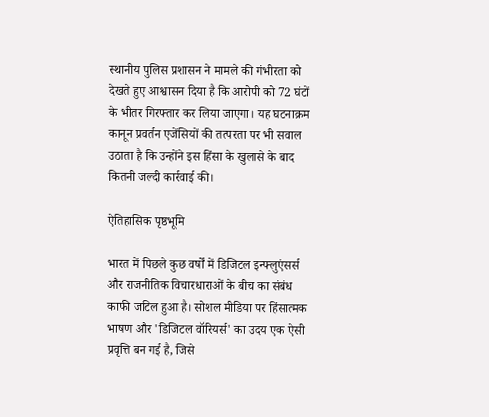स्थानीय पुलिस प्रशासन ने मामले की गंभीरता को देखते हुए आश्वासन दिया है कि आरोपी को 72 घंटों के भीतर गिरफ्तार कर लिया जाएगा। यह घटनाक्रम कानून प्रवर्तन एजेंसियों की तत्परता पर भी सवाल उठाता है कि उन्होंने इस हिंसा के खुलासे के बाद कितनी जल्दी कार्रवाई की।

ऐतिहासिक पृष्ठभूमि

भारत में पिछले कुछ वर्षों में डिजिटल इन्फ्लुएंसर्स और राजनीतिक विचारधाराओं के बीच का संबंध काफी जटिल हुआ है। सोशल मीडिया पर हिंसात्मक भाषण और 'डिजिटल वॉरियर्स' का उदय एक ऐसी प्रवृत्ति बन गई है, जिसे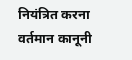नियंत्रित करना वर्तमान कानूनी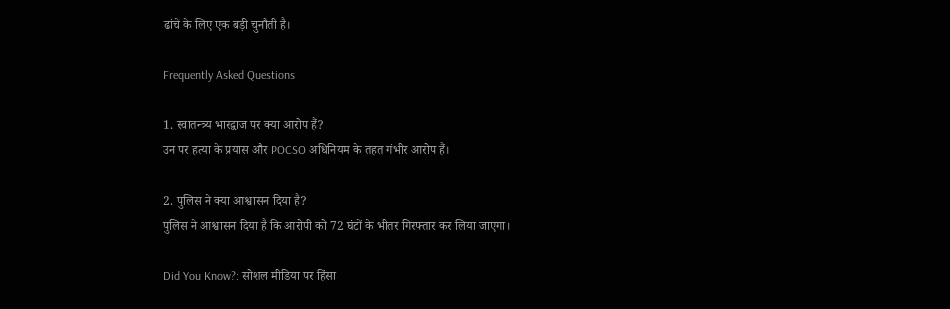ढांचे के लिए एक बड़ी चुनौती है।

Frequently Asked Questions

1. स्वातन्त्र्य भारद्वाज पर क्या आरोप हैं?
उन पर हत्या के प्रयास और POCSO अधिनियम के तहत गंभीर आरोप हैं।

2. पुलिस ने क्या आश्वासन दिया है?
पुलिस ने आश्वासन दिया है कि आरोपी को 72 घंटों के भीतर गिरफ्तार कर लिया जाएगा।

Did You Know?: सोशल मीडिया पर हिंसा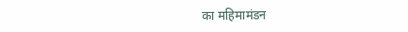का महिमामंडन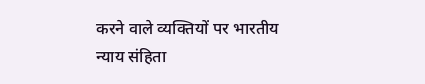करने वाले व्यक्तियों पर भारतीय न्याय संहिता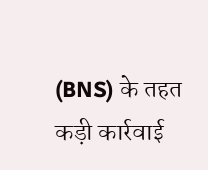(BNS) के तहत कड़ी कार्रवाई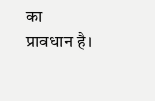का प्रावधान है।